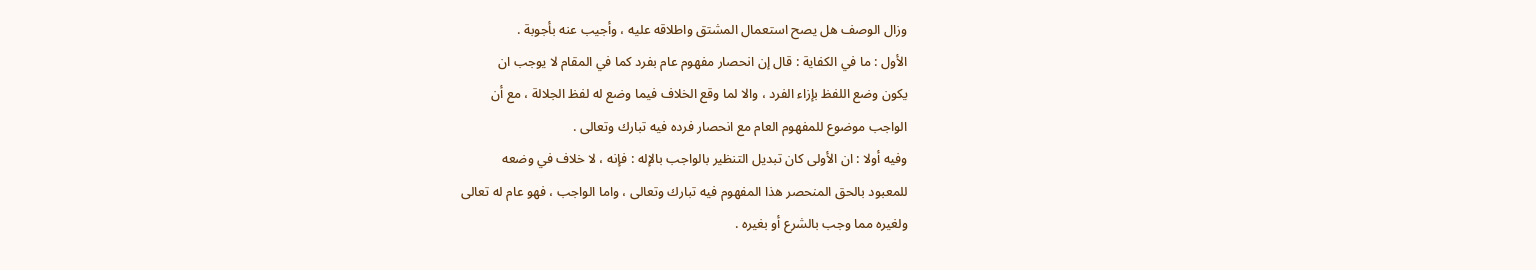وزال الوصف هل يصح استعمال المشتق واطلاقه عليه ، وأجيب عنه بأجوبة .
الأول : ما في الكفاية : قال إن انحصار مفهوم عام بفرد كما في المقام لا يوجب ان
يكون وضع اللفظ بإزاء الفرد ، والا لما وقع الخلاف فيما وضع له لفظ الجلالة ، مع أن
الواجب موضوع للمفهوم العام مع انحصار فرده فيه تبارك وتعالى .
وفيه أولا : ان الأولى كان تبديل التنظير بالواجب بالإله : فإنه ، لا خلاف في وضعه
للمعبود بالحق المنحصر هذا المفهوم فيه تبارك وتعالى ، واما الواجب ، فهو عام له تعالى
ولغيره مما وجب بالشرع أو بغيره .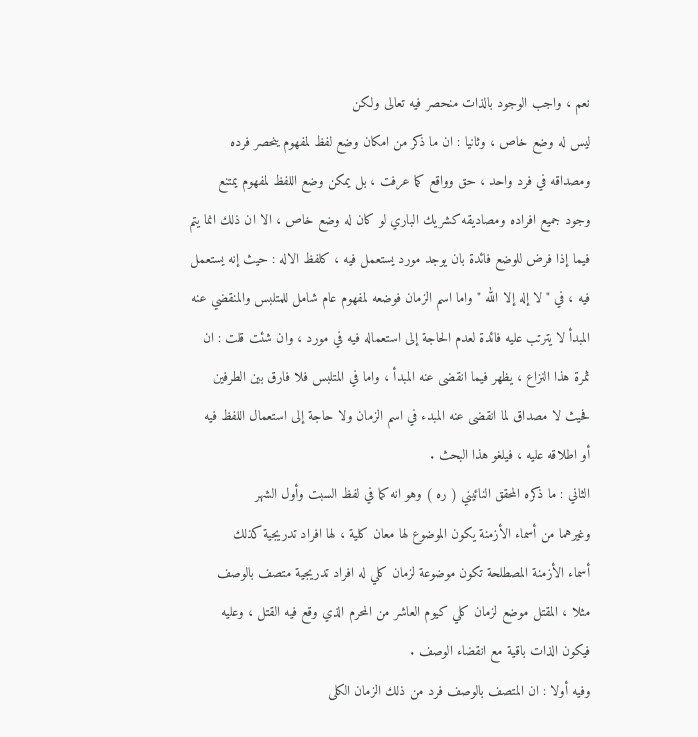نعم ، واجب الوجود بالذات منحصر فيه تعالى ولكن
ليس له وضع خاص ، وثانيا : ان ما ذكر من امكان وضع لفظ لمفهوم ينحصر فرده
ومصداقه في فرد واحد ، حق وواقع كما عرفت ، بل يمكن وضع اللفظ لمفهوم يمتنع
وجود جميع افراده ومصاديقه كشريك الباري لو كان له وضع خاص ، الا ان ذلك انما يتم
فيما إذا فرض للوضع فائدة بان يوجد مورد يستعمل فيه ، كلفظ الاله : حيث إنه يستعمل
فيه ، في " لا إله إلا الله " واما اسم الزمان فوضعه لمفهوم عام شامل للمتلبس والمنقضي عنه
المبدأ لا يترتب عليه فائدة لعدم الحاجة إلى استعماله فيه في مورد ، وان شئت قلت : ان
ثمرة هذا النزاع ، يظهر فيما انقضى عنه المبدأ ، واما في المتلبس فلا فارق بين الطرفين
فحيث لا مصداق لما انقضى عنه المبدء في اسم الزمان ولا حاجة إلى استعمال اللفظ فيه
أو اطلاقه عليه ، فيلغو هذا البحث .
الثاني : ما ذكره المحقق النائيني ( ره ) وهو انه كما في لفظ السبت وأول الشهر
وغيرهما من أسماء الأزمنة يكون الموضوع لها معان كلية ، لها افراد تدريجية كذلك
أسماء الأزمنة المصطلحة تكون موضوعة لزمان كلي له افراد تدريجية متصف بالوصف
مثلا ، المقتل موضع لزمان كلي كيوم العاشر من المحرم الذي وقع فيه القتل ، وعليه
فيكون الذات باقية مع انقضاء الوصف .
وفيه أولا : ان المتصف بالوصف فرد من ذلك الزمان الكلى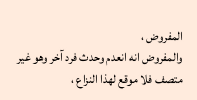المفروض ،
والمفروض انه انعدم وحدث فرد آخر وهو غير متصف فلا موقع لهذا النزاع ،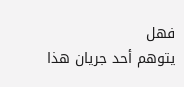فهل
يتوهم أحد جريان هذا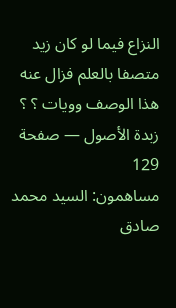النزاع فيما لو كان زيد متصفا بالعلم فزال عنه هذا الوصف وويات ؟ ؟
زبدة الأصول — صفحة 129
مساهمون: السيد محمد صادق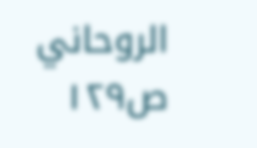الروحاني
ص١٢٩